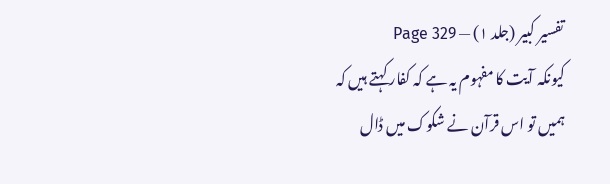تفسیر کبیر (جلد ۱) — Page 329
کیونکہ آیت کا مفہوم یہ ہے کہ کفار کہتے ہیں کہ ہمیں تو اس قرآن نے شکوک میں ڈال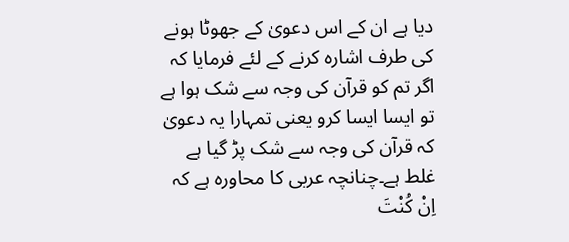دیا ہے ان کے اس دعویٰ کے جھوٹا ہونے کی طرف اشارہ کرنے کے لئے فرمایا کہ اگر تم کو قرآن کی وجہ سے شک ہوا ہے تو ایسا ایسا کرو یعنی تمہارا یہ دعویٰ کہ قرآن کی وجہ سے شک پڑ گیا ہے غلط ہے۔چنانچہ عربی کا محاورہ ہے کہ اِنْ کُنْتَ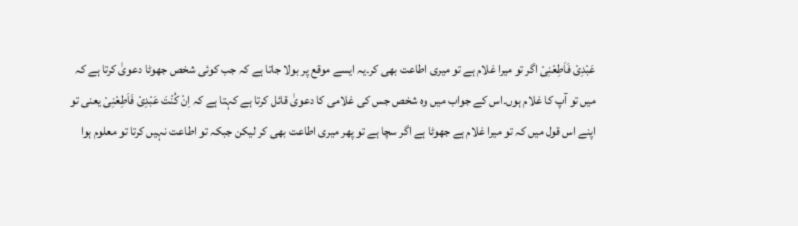عَبْدِیْ فَاَطِعْنِیْ اگر تو میرا غلام ہے تو میری اطاعت بھی کر۔یہ ایسے موقع پر بولا جاتا ہے کہ جب کوئی شخص جھوٹا دعویٰ کرتا ہے کہ میں تو آپ کا غلام ہوں۔اس کے جواب میں وہ شخص جس کی غلامی کا دعویٰ قائل کرتا ہے کہتا ہے کہ اِنْ کُنْتَ عَبْدِیْ فَاَطِعْنِیْ یعنی تو اپنے اس قول میں کہ تو میرا غلام ہے جھوٹا ہے اگر سچا ہے تو پھر میری اطاعت بھی کر لیکن جبکہ تو اطاعت نہیں کرتا تو معلوم ہوا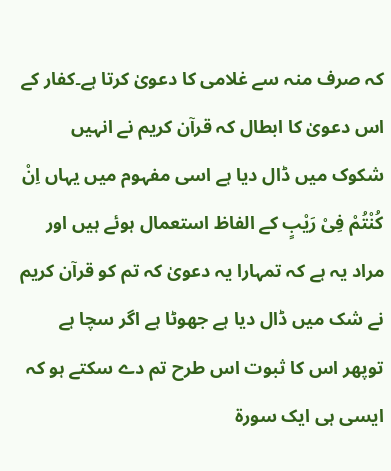کہ صرف منہ سے غلامی کا دعویٰ کرتا ہے۔کفار کے اس دعویٰ کا ابطال کہ قرآن کریم نے انہیں شکوک میں ڈال دیا ہے اسی مفہوم میں یہاں اِنْ کُنْتُمْ فِیْ رَیْبٍ کے الفاظ استعمال ہوئے ہیں اور مراد یہ ہے کہ تمہارا یہ دعویٰ کہ تم کو قرآن کریم نے شک میں ڈال دیا ہے جھوٹا ہے اگر سچا ہے توپھر اس کا ثبوت اس طرح تم دے سکتے ہو کہ ایسی ہی ایک سورۃ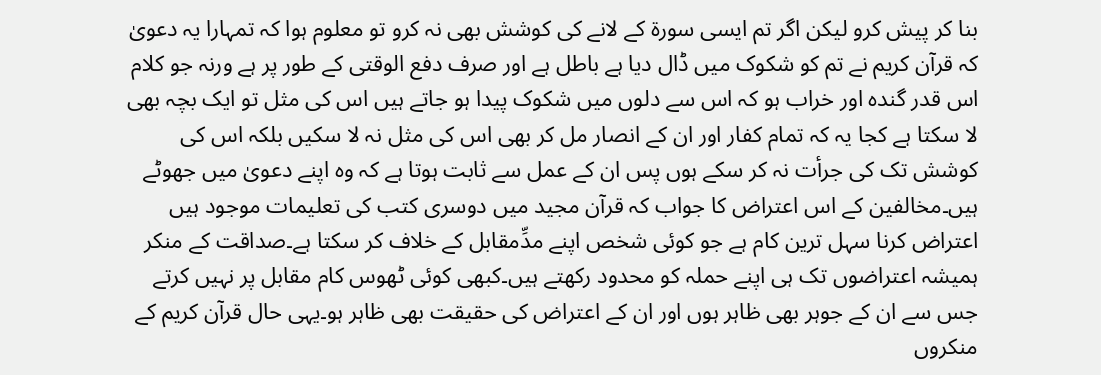بنا کر پیش کرو لیکن اگر تم ایسی سورۃ کے لانے کی کوشش بھی نہ کرو تو معلوم ہوا کہ تمہارا یہ دعویٰ کہ قرآن کریم نے تم کو شکوک میں ڈال دیا ہے باطل ہے اور صرف دفع الوقتی کے طور پر ہے ورنہ جو کلام اس قدر گندہ اور خراب ہو کہ اس سے دلوں میں شکوک پیدا ہو جاتے ہیں اس کی مثل تو ایک بچہ بھی لا سکتا ہے کجا یہ کہ تمام کفار اور ان کے انصار مل کر بھی اس کی مثل نہ لا سکیں بلکہ اس کی کوشش تک کی جرأت نہ کر سکے ہوں پس ان کے عمل سے ثابت ہوتا ہے کہ وہ اپنے دعویٰ میں جھوٹے ہیں۔مخالفین کے اس اعتراض کا جواب کہ قرآن مجید میں دوسری کتب کی تعلیمات موجود ہیں اعتراض کرنا سہل ترین کام ہے جو کوئی شخص اپنے مدِّمقابل کے خلاف کر سکتا ہے۔صداقت کے منکر ہمیشہ اعتراضوں تک ہی اپنے حملہ کو محدود رکھتے ہیں۔کبھی کوئی ٹھوس کام مقابل پر نہیں کرتے جس سے ان کے جوہر بھی ظاہر ہوں اور ان کے اعتراض کی حقیقت بھی ظاہر ہو۔یہی حال قرآن کریم کے منکروں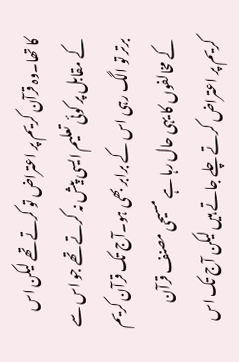کا تھا۔وہ قرآن کریم پر اعتراض تو کرتے تھے لیکن اس کے مقابل پر کوئی تعلیم ایسی پیش نہ کرتے تھے جو اس سے برتر تو الگ رہی اس کے برابر بھی ہو۔آج تک قرآن کریم کے مخالفوں کا یہی حال رہا ہے مسیحی مصنف قرآن کریم پر اعتراض کرتے چلے جاتے ہیں لیکن آج تک اس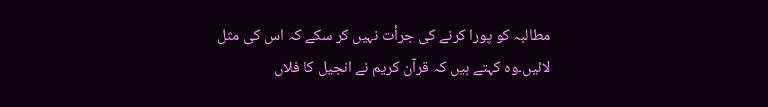مطالبہ کو پورا کرنے کی جرأت نہیں کر سکے کہ اس کی مثل لائیں۔وہ کہتے ہیں کہ قرآن کریم نے انجیل کا فلاں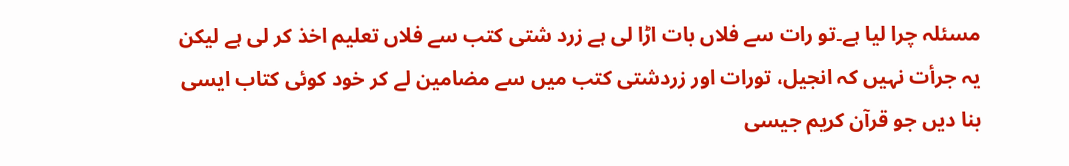مسئلہ چرا لیا ہے۔تو رات سے فلاں بات اڑا لی ہے زرد شتی کتب سے فلاں تعلیم اخذ کر لی ہے لیکن یہ جرأت نہیں کہ انجیل، تورات اور زردشتی کتب میں سے مضامین لے کر خود کوئی کتاب ایسی بنا دیں جو قرآن کریم جیسی